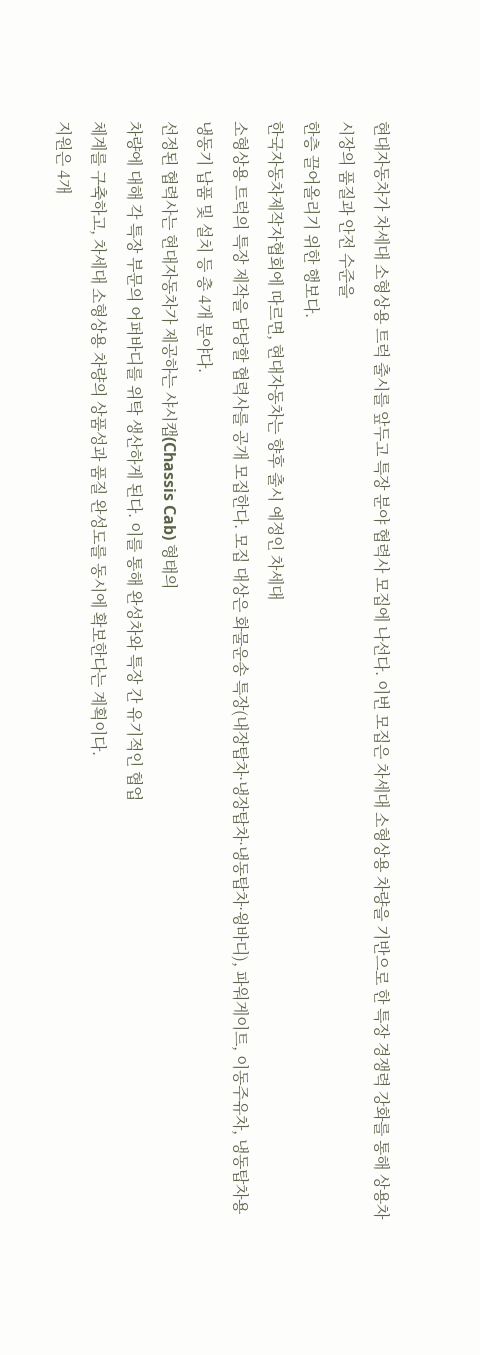현대자동차가 차세대 소형상용 트럭 출시를 앞두고 특장 분야 협력사 모집에 나선다. 이번 모집은 차세대 소형상용 차량을 기반으로 한 특장 경쟁력 강화를 통해 상용차 시장의 품질과 안전 수준을
한층 끌어올리기 위한 행보다.
한국자동차제작자협회에 따르면, 현대자동차는 향후 출시 예정인 차세대
소형상용 트럭의 특장 제작을 담당할 협력사를 공개 모집한다. 모집 대상은 화물운송 특장(내장탑차·냉장탑차·냉동탑차·윙바디), 파워게이트, 이동주유차, 냉동탑차용 냉동기 납품 및 설치 등 총 4개 분야다.
선정된 협력사는 현대자동차가 제공하는 샤시캡(Chassis Cab) 형태의
차량에 대해 각 특장 부문의 어퍼바디를 위탁 생산하게 된다. 이를 통해 완성차와 특장 간 유기적인 협업
체계를 구축하고, 차세대 소형상용 차량의 상품성과 품질 완성도를 동시에 확보한다는 계획이다.
지원은 4개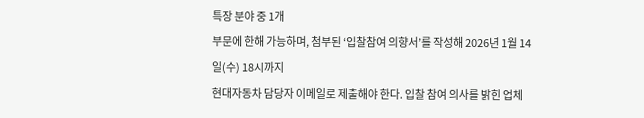특장 분야 중 1개
부문에 한해 가능하며, 첨부된 ‘입찰참여 의향서’를 작성해 2026년 1월 14일(수) 18시까지
현대자동차 담당자 이메일로 제출해야 한다. 입찰 참여 의사를 밝힌 업체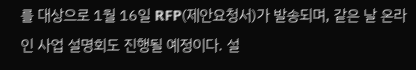를 대상으로 1월 16일 RFP(제안요청서)가 발송되며, 같은 날 온라인 사업 설명회도 진행될 예정이다. 설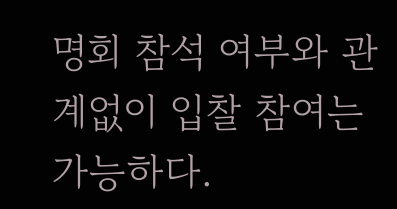명회 참석 여부와 관계없이 입찰 참여는 가능하다.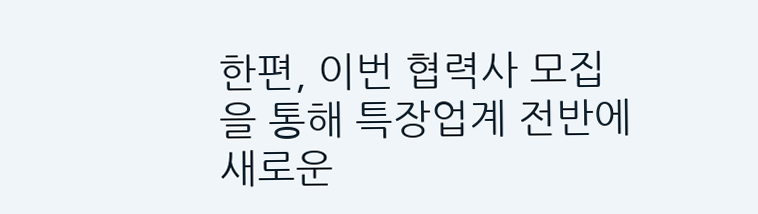한편, 이번 협력사 모집을 통해 특장업계 전반에 새로운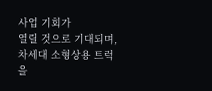사업 기회가
열릴 것으로 기대되며, 차세대 소형상용 트럭을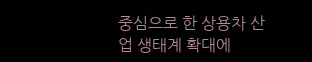중심으로 한 상용차 산업 생태계 확대에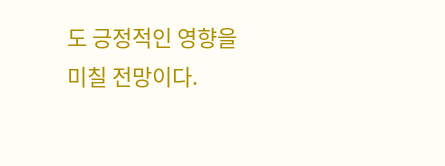도 긍정적인 영향을
미칠 전망이다.